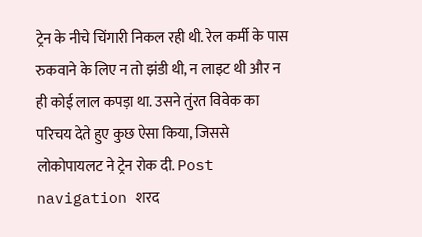ट्रेन के नीचे चिंगारी निकल रही थी. रेल कर्मी के पास रुकवाने के लिए न तो झंडी थी, न लाइट थी और न ही कोई लाल कपड़ा था. उसने तुंरत विवेक का परिचय देते हुए कुछ ऐसा किया, जिससे लोकोपायलट ने ट्रेन रोक दी. Post navigation शरद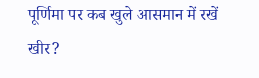पूर्णिमा पर कब खुले आसमान में रखें खीर?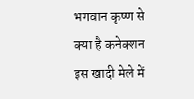भगवान कृष्ण से क्या है कनेक्शन इस खादी मेले में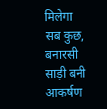मिलेगा सब कुछ, बनारसी साड़ी बनी आकर्षण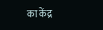का केंद्र